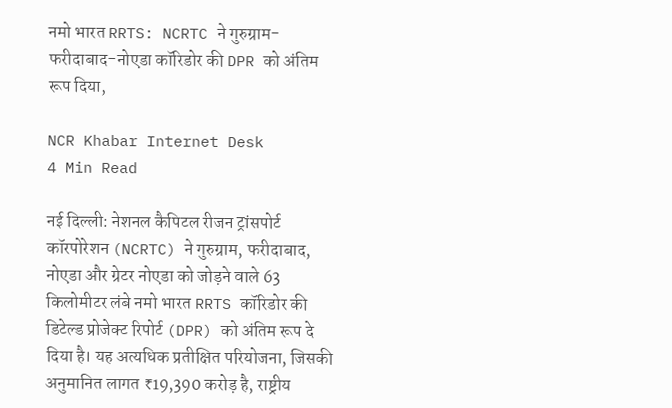नमो भारत RRTS: NCRTC ने गुरुग्राम-फरीदाबाद-नोएडा कॉरिडोर की DPR को अंतिम रूप दिया,

NCR Khabar Internet Desk
4 Min Read

नई दिल्ली: नेशनल कैपिटल रीजन ट्रांसपोर्ट कॉरपोरेशन (NCRTC) ने गुरुग्राम, फरीदाबाद, नोएडा और ग्रेटर नोएडा को जोड़ने वाले 63 किलोमीटर लंबे नमो भारत RRTS कॉरिडोर की डिटेल्ड प्रोजेक्ट रिपोर्ट (DPR) को अंतिम रूप दे दिया है। यह अत्यधिक प्रतीक्षित परियोजना, जिसकी अनुमानित लागत ₹19,390 करोड़ है, राष्ट्रीय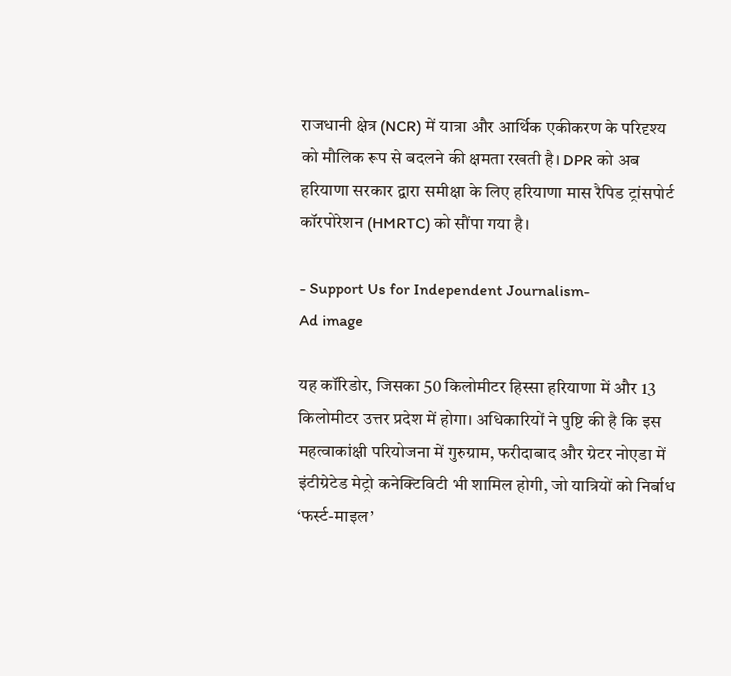राजधानी क्षेत्र (NCR) में यात्रा और आर्थिक एकीकरण के परिदृश्य को मौलिक रूप से बदलने की क्षमता रखती है। DPR को अब हरियाणा सरकार द्वारा समीक्षा के लिए हरियाणा मास रैपिड ट्रांसपोर्ट कॉरपोरेशन (HMRTC) को सौंपा गया है।

- Support Us for Independent Journalism-
Ad image

यह कॉरिडोर, जिसका 50 किलोमीटर हिस्सा हरियाणा में और 13 किलोमीटर उत्तर प्रदेश में होगा। अधिकारियों ने पुष्टि की है कि इस महत्वाकांक्षी परियोजना में गुरुग्राम, फरीदाबाद और ग्रेटर नोएडा में इंटीग्रेटेड मेट्रो कनेक्टिविटी भी शामिल होगी, जो यात्रियों को निर्बाध ‘फर्स्ट-माइल’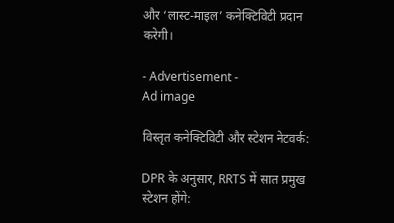और ‘लास्ट-माइल’ कनेक्टिविटी प्रदान करेगी।

- Advertisement -
Ad image

विस्तृत कनेक्टिविटी और स्टेशन नेटवर्क:

DPR के अनुसार, RRTS में सात प्रमुख स्टेशन होंगे: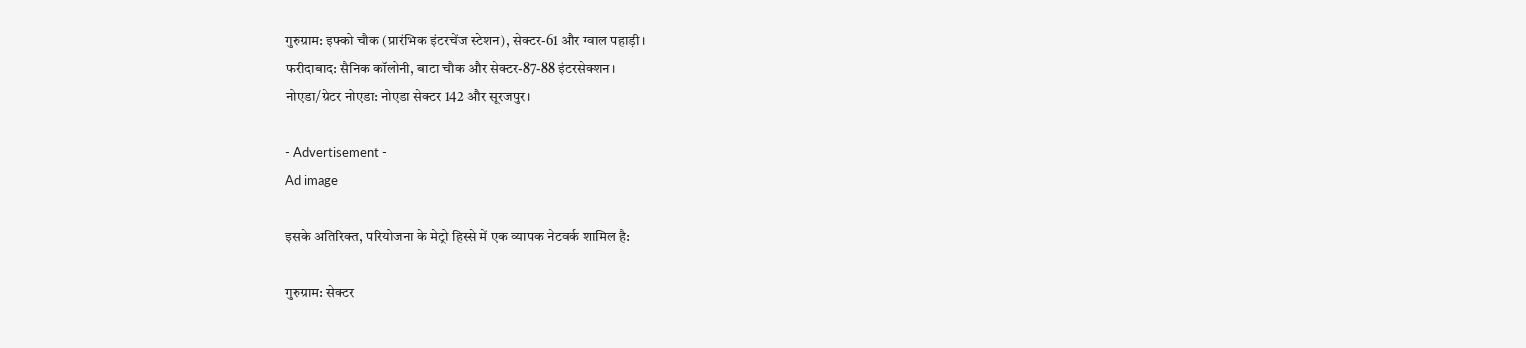गुरुग्राम: इफ्को चौक (प्रारंभिक इंटरचेंज स्टेशन), सेक्टर-61 और ग्वाल पहाड़ी।
फरीदाबाद: सैनिक कॉलोनी, बाटा चौक और सेक्टर-87-88 इंटरसेक्शन।
नोएडा/ग्रेटर नोएडा: नोएडा सेक्टर 142 और सूरजपुर।

- Advertisement -
Ad image

इसके अतिरिक्त, परियोजना के मेट्रो हिस्से में एक व्यापक नेटवर्क शामिल है:

गुरुग्राम: सेक्टर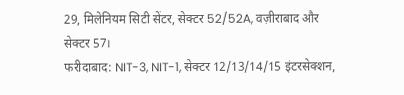29, मिलेनियम सिटी सेंटर, सेक्टर 52/52A, वज़ीराबाद और सेक्टर 57।
फरीदाबाद: NIT-3, NIT-1, सेक्टर 12/13/14/15 इंटरसेक्शन,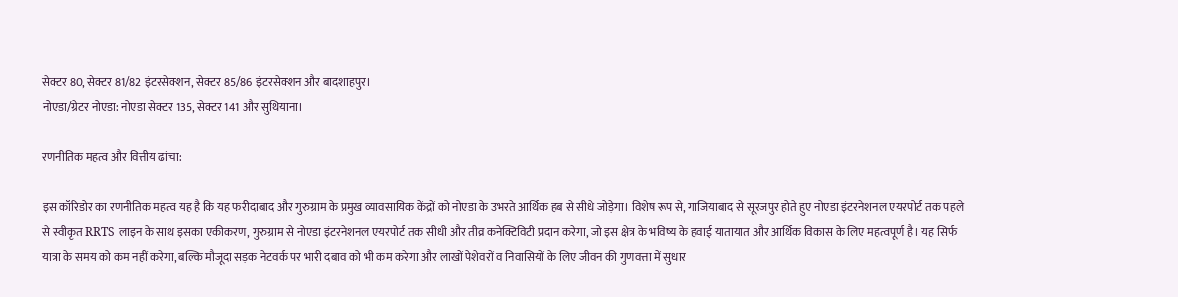सेक्टर 80, सेक्टर 81/82 इंटरसेक्शन, सेक्टर 85/86 इंटरसेक्शन और बादशाहपुर।
नोएडा/ग्रेटर नोएडा: नोएडा सेक्टर 135, सेक्टर 141 और सुथियाना।

रणनीतिक महत्व और वित्तीय ढांचा:

इस कॉरिडोर का रणनीतिक महत्व यह है कि यह फरीदाबाद और गुरुग्राम के प्रमुख व्यावसायिक केंद्रों को नोएडा के उभरते आर्थिक हब से सीधे जोड़ेगा। विशेष रूप से, गाजियाबाद से सूरजपुर होते हुए नोएडा इंटरनेशनल एयरपोर्ट तक पहले से स्वीकृत RRTS लाइन के साथ इसका एकीकरण, गुरुग्राम से नोएडा इंटरनेशनल एयरपोर्ट तक सीधी और तीव्र कनेक्टिविटी प्रदान करेगा, जो इस क्षेत्र के भविष्य के हवाई यातायात और आर्थिक विकास के लिए महत्वपूर्ण है। यह सिर्फ यात्रा के समय को कम नहीं करेगा, बल्कि मौजूदा सड़क नेटवर्क पर भारी दबाव को भी कम करेगा और लाखों पेशेवरों व निवासियों के लिए जीवन की गुणवत्ता में सुधार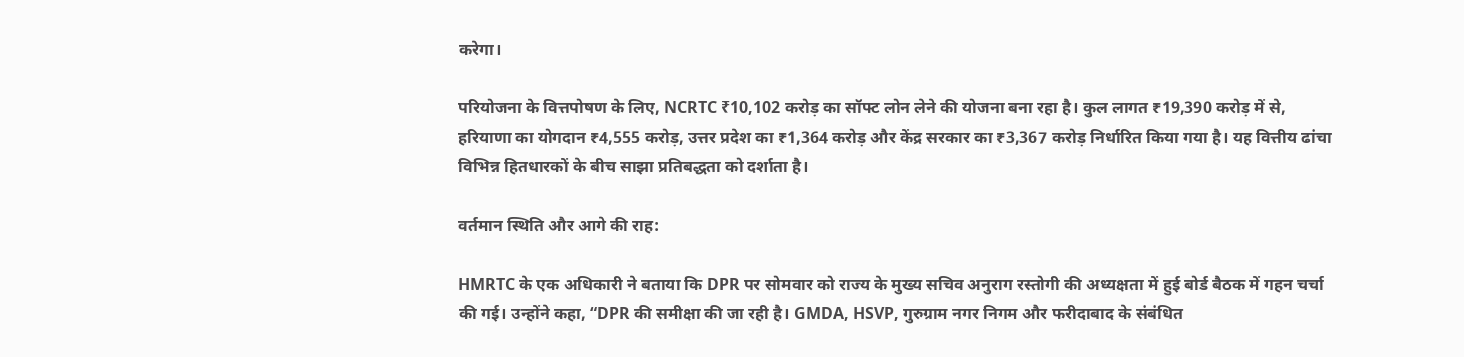करेगा।

परियोजना के वित्तपोषण के लिए, NCRTC ₹10,102 करोड़ का सॉफ्ट लोन लेने की योजना बना रहा है। कुल लागत ₹19,390 करोड़ में से, हरियाणा का योगदान ₹4,555 करोड़, उत्तर प्रदेश का ₹1,364 करोड़ और केंद्र सरकार का ₹3,367 करोड़ निर्धारित किया गया है। यह वित्तीय ढांचा विभिन्न हितधारकों के बीच साझा प्रतिबद्धता को दर्शाता है।

वर्तमान स्थिति और आगे की राह:

HMRTC के एक अधिकारी ने बताया कि DPR पर सोमवार को राज्य के मुख्य सचिव अनुराग रस्तोगी की अध्यक्षता में हुई बोर्ड बैठक में गहन चर्चा की गई। उन्होंने कहा, “DPR की समीक्षा की जा रही है। GMDA, HSVP, गुरुग्राम नगर निगम और फरीदाबाद के संबंधित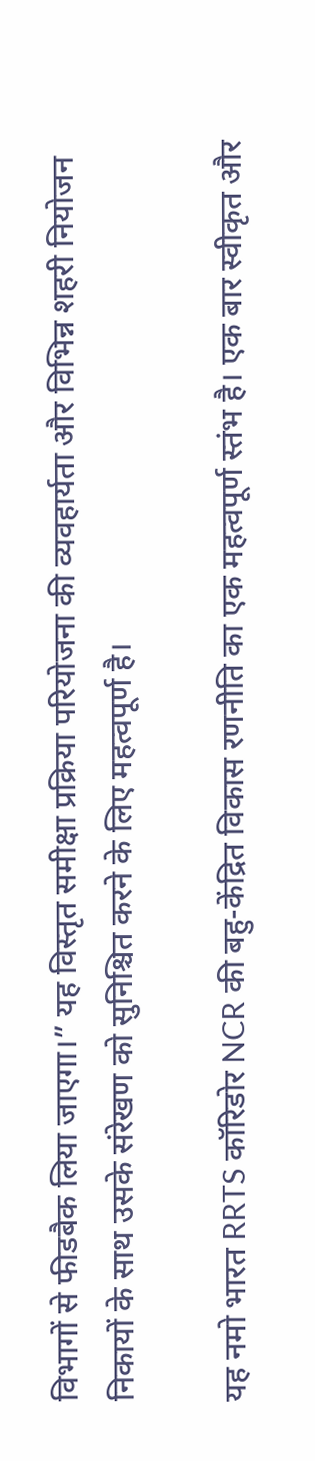विभागों से फीडबैक लिया जाएगा।” यह विस्तृत समीक्षा प्रक्रिया परियोजना की व्यवहार्यता और विभिन्न शहरी नियोजन निकायों के साथ उसके संरेखण को सुनिश्चित करने के लिए महत्वपूर्ण है।

यह नमो भारत RRTS कॉरिडोर NCR की बहु-केंद्रित विकास रणनीति का एक महत्वपूर्ण स्तंभ है। एक बार स्वीकृत और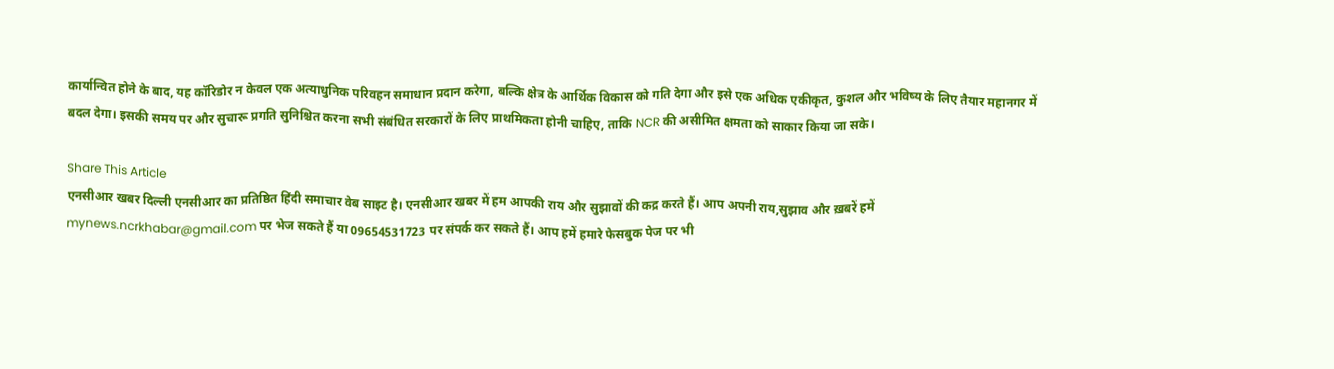कार्यान्वित होने के बाद, यह कॉरिडोर न केवल एक अत्याधुनिक परिवहन समाधान प्रदान करेगा, बल्कि क्षेत्र के आर्थिक विकास को गति देगा और इसे एक अधिक एकीकृत, कुशल और भविष्य के लिए तैयार महानगर में बदल देगा। इसकी समय पर और सुचारू प्रगति सुनिश्चित करना सभी संबंधित सरकारों के लिए प्राथमिकता होनी चाहिए, ताकि NCR की असीमित क्षमता को साकार किया जा सके।

Share This Article
एनसीआर खबर दिल्ली एनसीआर का प्रतिष्ठित हिंदी समाचार वेब साइट है। एनसीआर खबर में हम आपकी राय और सुझावों की कद्र करते हैं। आप अपनी राय,सुझाव और ख़बरें हमें mynews.ncrkhabar@gmail.com पर भेज सकते हैं या 09654531723 पर संपर्क कर सकते हैं। आप हमें हमारे फेसबुक पेज पर भी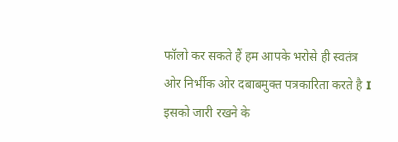फॉलो कर सकते हैं हम आपके भरोसे ही स्वतंत्र ओर निर्भीक ओर दबाबमुक्त पत्रकारिता करते है I इसको जारी रखने के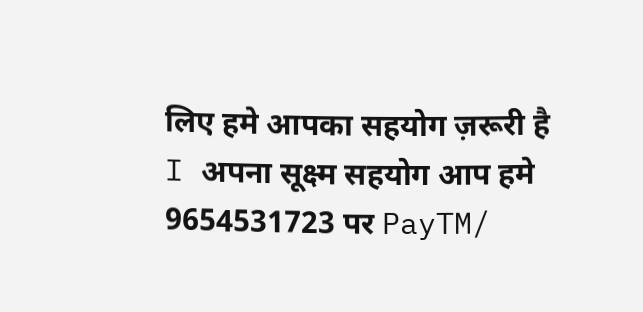लिए हमे आपका सहयोग ज़रूरी है I अपना सूक्ष्म सहयोग आप हमे 9654531723 पर PayTM/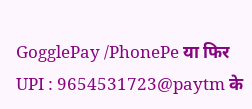GogglePay /PhonePe या फिर UPI : 9654531723@paytm के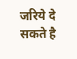जरिये दे सकते है